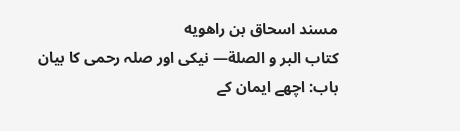مسند اسحاق بن راهويه
كتاب البر و الصلة— نیکی اور صلہ رحمی کا بیان
باب: اچھے ایمان کے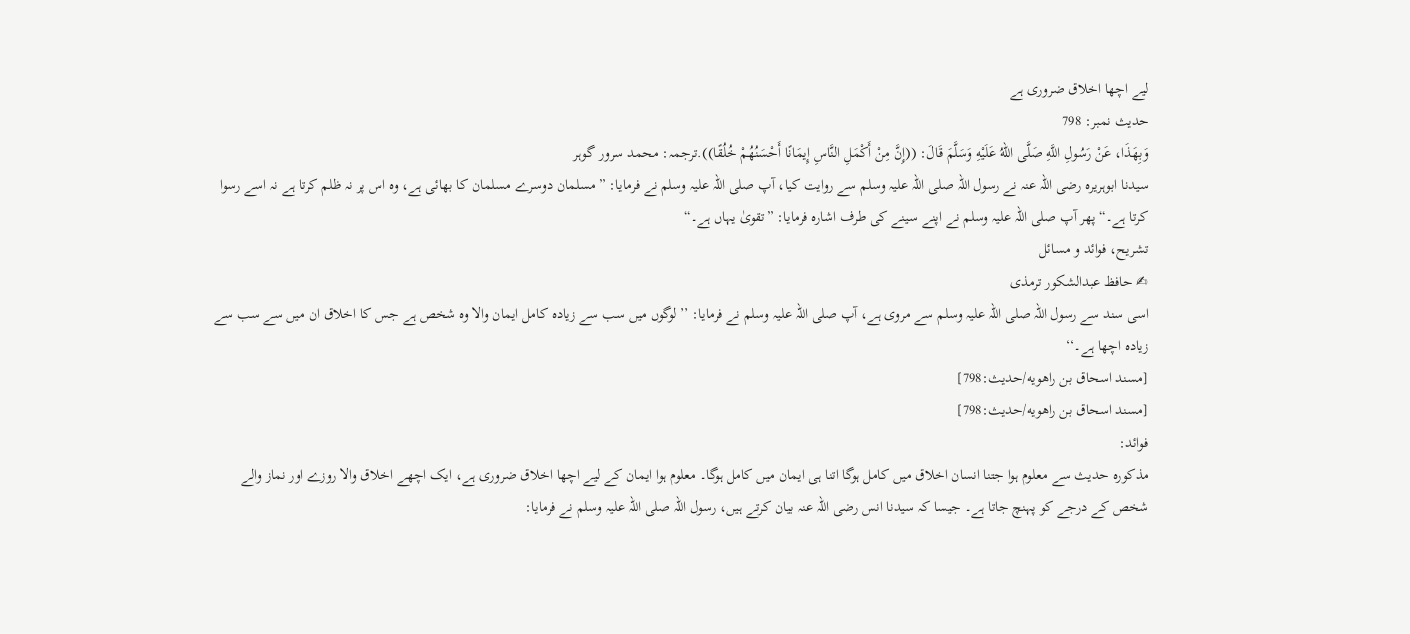لیے اچھا اخلاق ضروری ہے
حدیث نمبر: 798
وَبِهَذَا، عَنْ رَسُولِ اللَّهِ صَلَّى اللهُ عَلَيْهِ وَسَلَّمَ قَالَ: ((إِنَّ مِنْ أَكْمَلِ النَّاسِ إِيمَانًا أَحْسَنُهُمْ خُلُقًا)).ترجمہ: محمد سرور گوہر
سیدنا ابوہریرہ رضی اللہ عنہ نے رسول اللہ صلی اللہ علیہ وسلم سے روایت کیا، آپ صلی اللہ علیہ وسلم نے فرمایا: ”مسلمان دوسرے مسلمان کا بھائی ہے، وہ اس پر نہ ظلم کرتا ہے نہ اسے رسوا کرتا ہے۔“ پھر آپ صلی اللہ علیہ وسلم نے اپنے سینے کی طرف اشارہ فرمایا: ”تقویٰ یہاں ہے۔“
تشریح، فوائد و مسائل
✍ حافظ عبدالشکور ترمذی
اسی سند سے رسول اللہ صلی اللہ علیہ وسلم سے مروی ہے، آپ صلی اللہ علیہ وسلم نے فرمایا: ’’لوگوں میں سب سے زیادہ کامل ایمان والا وہ شخص ہے جس کا اخلاق ان میں سے سب سے زیادہ اچھا ہے۔‘‘
[مسند اسحاق بن راهويه/حدیث:798]
[مسند اسحاق بن راهويه/حدیث:798]
فوائد:
مذکورہ حدیث سے معلوم ہوا جتنا انسان اخلاق میں کامل ہوگا اتنا ہی ایمان میں کامل ہوگا۔ معلوم ہوا ایمان کے لیے اچھا اخلاق ضروری ہے، ایک اچھے اخلاق والا روزے اور نماز والے شخص کے درجے کو پہنچ جاتا ہے۔ جیسا کہ سیدنا انس رضی اللہ عنہ بیان کرتے ہیں، رسول اللہ صلی اللہ علیہ وسلم نے فرمایا: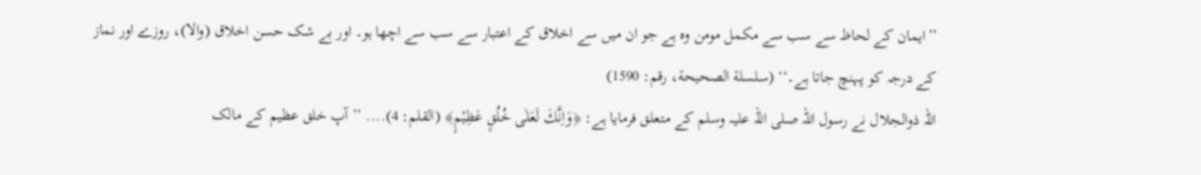’’ایمان کے لحاظ سے سب سے مکمل مومن وہ ہے جو ان میں سے اخلاق کے اعتبار سے سب سے اچھا ہو۔ اور بے شک حسن اخلاق (والا)، روزے اور نماز کے درجہ کو پہنچ جاتا ہے۔‘‘ (سلسلة الصحیحة، رقم: 1590)
اللہ ذوالجلال نے رسول اللہ صلی اللہ علیہ وسلم کے متعلق فرمایا ہے: ﴿وَاِنَّكَ لَعَلٰی خُلُقٍ عَظِیْمٍ﴾ (القلم: 4).... ’’آپ خلق عظیم کے مالک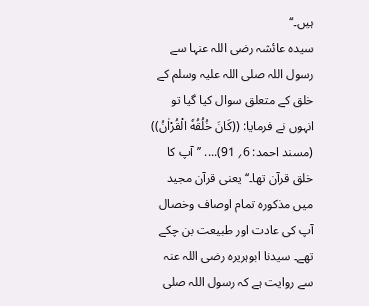ہیں۔‘‘
سیدہ عائشہ رضی اللہ عنہا سے رسول اللہ صلی اللہ علیہ وسلم کے خلق کے متعلق سوال کیا گیا تو انہوں نے فرمایا: ((کَانَ خُلُقُهٗ الْقُرْاٰنُ)) (مسند احمد: 6؍ 91).... ’’آپ کا خلق قرآن تھا۔‘‘ یعنی قرآن مجید میں مذکورہ تمام اوصاف وخصال آپ کی عادت اور طبیعت بن چکے تھے۔ سیدنا ابوہریرہ رضی اللہ عنہ سے روایت ہے کہ رسول اللہ صلی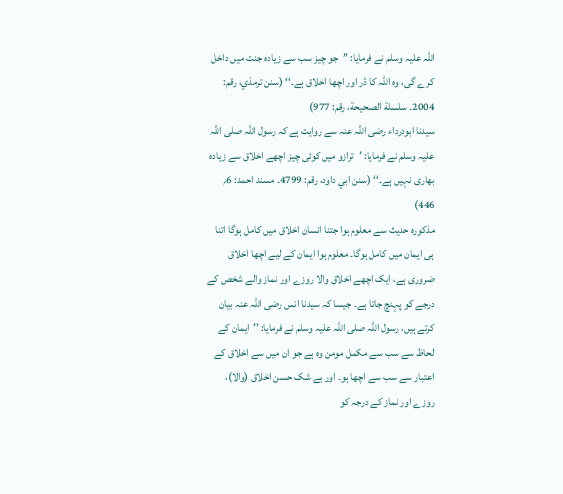اللہ علیہ وسلم نے فرمایا: ’’جو چیز سب سے زیادہ جنت میں داخل کرے گی، وہ اللہ کا ڈر اور اچھا اخلاق ہے۔‘‘ (سنن ترمذي، رقم: 2004۔ سلسلة الصحیحة، رقم: 977)
سیدنا ابودرداء رضی اللہ عنہ سے روایت ہے کہ رسول اللہ صلی اللہ علیہ وسلم نے فرمایا: ’ترازو میں کوئی چیز اچھے اخلاق سے زیادہ بھاری نہیں ہے۔‘‘ (سنن ابي داود، رقم: 4799۔ مسند احمد: 6؍ 446)
مذکورہ حدیث سے معلوم ہوا جتنا انسان اخلاق میں کامل ہوگا اتنا ہی ایمان میں کامل ہوگا۔ معلوم ہوا ایمان کے لیے اچھا اخلاق ضروری ہے، ایک اچھے اخلاق والا روزے اور نماز والے شخص کے درجے کو پہنچ جاتا ہے۔ جیسا کہ سیدنا انس رضی اللہ عنہ بیان کرتے ہیں، رسول اللہ صلی اللہ علیہ وسلم نے فرمایا: ’’ایمان کے لحاظ سے سب سے مکمل مومن وہ ہے جو ان میں سے اخلاق کے اعتبار سے سب سے اچھا ہو۔ اور بے شک حسن اخلاق (والا)، روزے اور نماز کے درجہ کو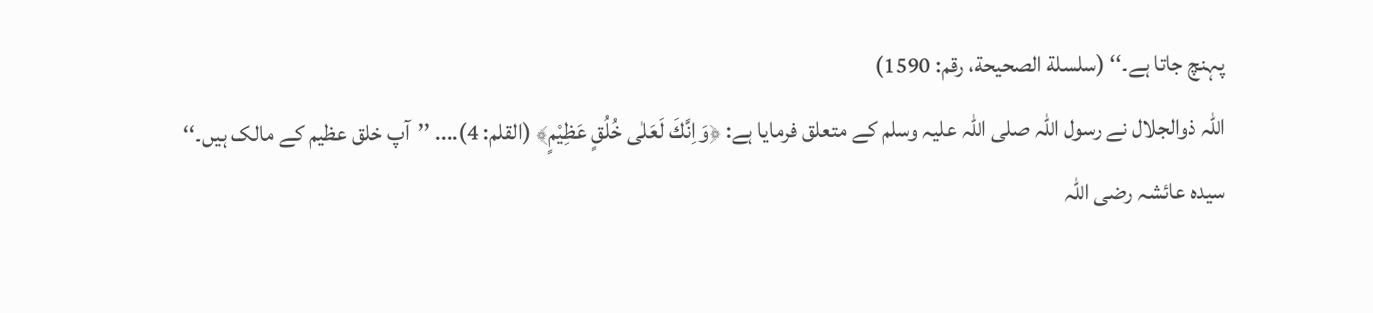پہنچ جاتا ہے۔‘‘ (سلسلة الصحیحة، رقم: 1590)
اللہ ذوالجلال نے رسول اللہ صلی اللہ علیہ وسلم کے متعلق فرمایا ہے: ﴿وَاِنَّكَ لَعَلٰی خُلُقٍ عَظِیْمٍ﴾ (القلم: 4).... ’’آپ خلق عظیم کے مالک ہیں۔‘‘
سیدہ عائشہ رضی اللہ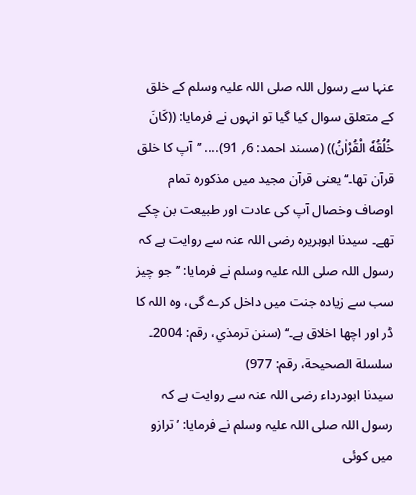عنہا سے رسول اللہ صلی اللہ علیہ وسلم کے خلق کے متعلق سوال کیا گیا تو انہوں نے فرمایا: ((کَانَ خُلُقُهٗ الْقُرْاٰنُ)) (مسند احمد: 6؍ 91).... ’’آپ کا خلق قرآن تھا۔‘‘ یعنی قرآن مجید میں مذکورہ تمام اوصاف وخصال آپ کی عادت اور طبیعت بن چکے تھے۔ سیدنا ابوہریرہ رضی اللہ عنہ سے روایت ہے کہ رسول اللہ صلی اللہ علیہ وسلم نے فرمایا: ’’جو چیز سب سے زیادہ جنت میں داخل کرے گی، وہ اللہ کا ڈر اور اچھا اخلاق ہے۔‘‘ (سنن ترمذي، رقم: 2004۔ سلسلة الصحیحة، رقم: 977)
سیدنا ابودرداء رضی اللہ عنہ سے روایت ہے کہ رسول اللہ صلی اللہ علیہ وسلم نے فرمایا: ’ترازو میں کوئی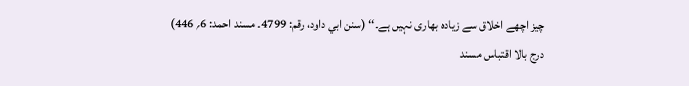چیز اچھے اخلاق سے زیادہ بھاری نہیں ہے۔‘‘ (سنن ابي داود، رقم: 4799۔ مسند احمد: 6؍ 446)
درج بالا اقتباس مسند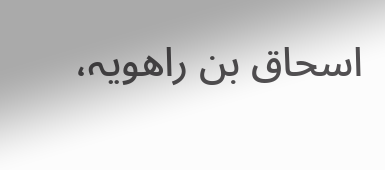اسحاق بن راھویہ،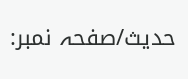حدیث/صفحہ نمبر: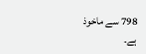798 سے ماخوذ ہے۔